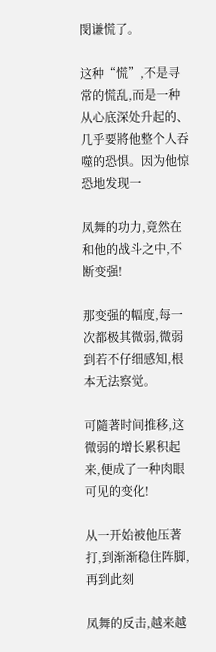閔谦慌了。

这种“慌”,不是寻常的慌乱,而是一种从心底深处升起的、几乎要將他整个人吞噬的恐惧。因为他惊恐地发现一

凤舞的功力,竟然在和他的战斗之中,不断变强!

那变强的幅度,每一次都极其微弱,微弱到若不仔细感知,根本无法察觉。

可隨著时间推移,这微弱的增长累积起来,便成了一种肉眼可见的变化!

从一开始被他压著打,到渐渐稳住阵脚,再到此刻

凤舞的反击,越来越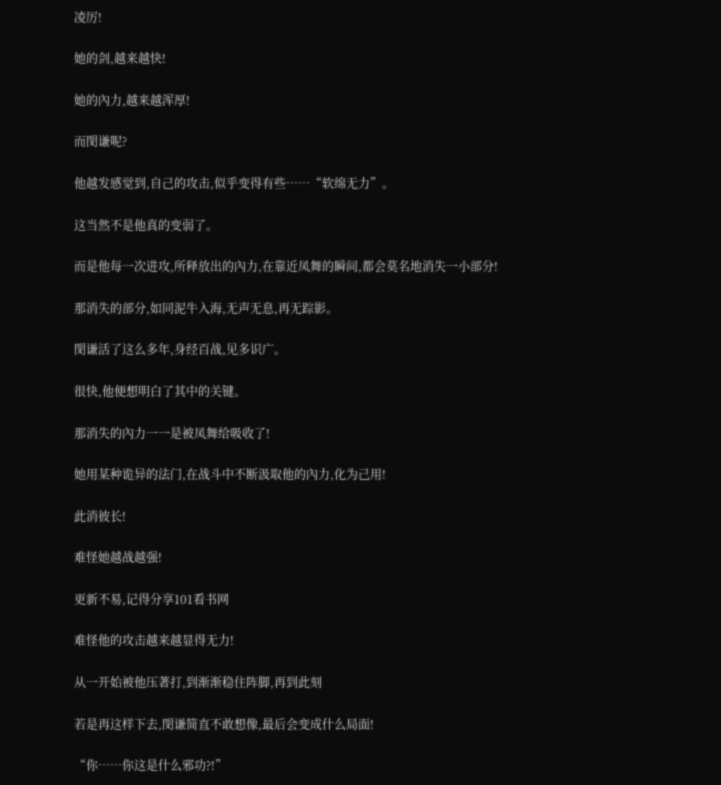凌厉!

她的剑,越来越快!

她的內力,越来越浑厚!

而閔谦呢?

他越发感觉到,自己的攻击,似乎变得有些……“软绵无力”。

这当然不是他真的变弱了。

而是他每一次进攻,所释放出的內力,在靠近凤舞的瞬间,都会莫名地消失一小部分!

那消失的部分,如同泥牛入海,无声无息,再无踪影。

閔谦活了这么多年,身经百战,见多识广。

很快,他便想明白了其中的关键。

那消失的內力一一是被凤舞给吸收了!

她用某种诡异的法门,在战斗中不断汲取他的內力,化为己用!

此消彼长!

难怪她越战越强!

更新不易,记得分享101看书网

难怪他的攻击越来越显得无力!

从一开始被他压著打,到渐渐稳住阵脚,再到此刻

若是再这样下去,閔谦简直不敢想像,最后会变成什么局面!

“你……你这是什么邪功?!”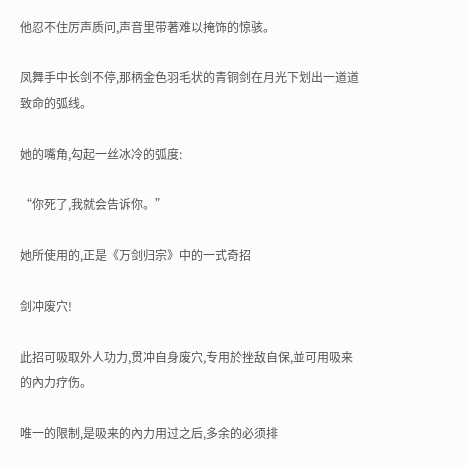他忍不住厉声质问,声音里带著难以掩饰的惊骇。

凤舞手中长剑不停,那柄金色羽毛状的青铜剑在月光下划出一道道致命的弧线。

她的嘴角,勾起一丝冰冷的弧度:

“你死了,我就会告诉你。”

她所使用的,正是《万剑归宗》中的一式奇招

剑冲废穴!

此招可吸取外人功力,贯冲自身废穴,专用於挫敌自保,並可用吸来的內力疗伤。

唯一的限制,是吸来的內力用过之后,多余的必须排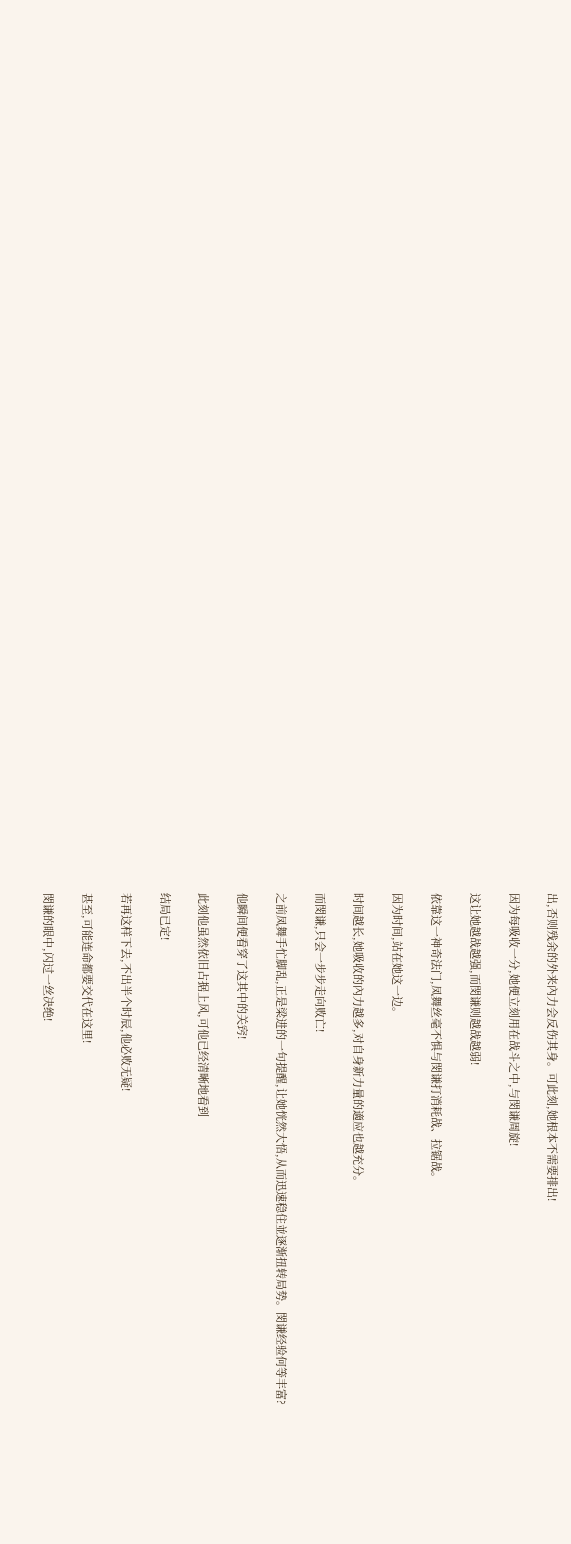出,否则残余的外来內力会反伤其身。可此刻,她根本不需要排出!

因为每吸收一分,她便立刻用在战斗之中,与閔谦周旋!

这让她越战越强,而閔谦则越战越弱!

依靠这一神奇法门,凤舞丝毫不惧与閔谦打消耗战、拉锯战。

因为时间,站在她这一边。

时间越长,她吸收的內力越多,对自身新力量的適应也越充分。

而閔谦,只会一步步走向败亡!

之前凤舞手忙脚乱,正是梁进的一句提醒,让她恍然大悟,从而迅速稳住並逐渐扭转局势。閔谦经验何等丰富?

他瞬间便看穿了这其中的关窍!

此刻他虽然依旧占据上风,可他已经清晰地看到

结局已定!

若再这样下去,不出半个时辰,他必败无疑!

甚至,可能连命都要交代在这里!

閔谦的眼中,闪过一丝决绝!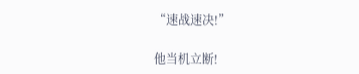“速战速决!”

他当机立断!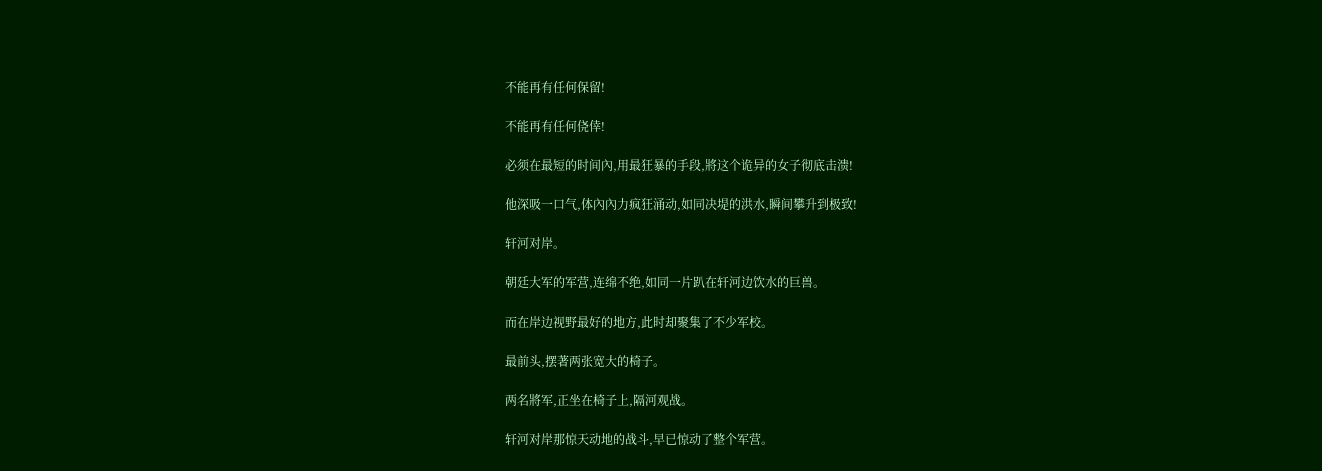不能再有任何保留!

不能再有任何侥倖!

必须在最短的时间內,用最狂暴的手段,將这个诡异的女子彻底击溃!

他深吸一口气,体內內力疯狂涌动,如同决堤的洪水,瞬间攀升到极致!

轩河对岸。

朝廷大军的军营,连绵不绝,如同一片趴在轩河边饮水的巨兽。

而在岸边视野最好的地方,此时却聚集了不少军校。

最前头,摆著两张宽大的椅子。

两名將军,正坐在椅子上,隔河观战。

轩河对岸那惊天动地的战斗,早已惊动了整个军营。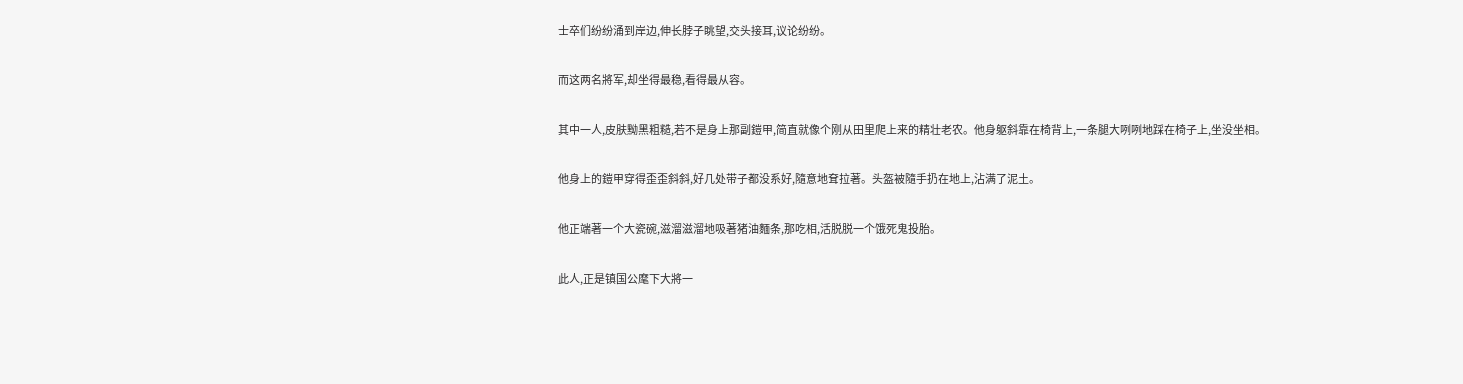士卒们纷纷涌到岸边,伸长脖子眺望,交头接耳,议论纷纷。

而这两名將军,却坐得最稳,看得最从容。

其中一人,皮肤黝黑粗糙,若不是身上那副鎧甲,简直就像个刚从田里爬上来的精壮老农。他身躯斜靠在椅背上,一条腿大咧咧地踩在椅子上,坐没坐相。

他身上的鎧甲穿得歪歪斜斜,好几处带子都没系好,隨意地耷拉著。头盔被隨手扔在地上,沾满了泥土。

他正端著一个大瓷碗,滋溜滋溜地吸著猪油麵条,那吃相,活脱脱一个饿死鬼投胎。

此人,正是镇国公麾下大將一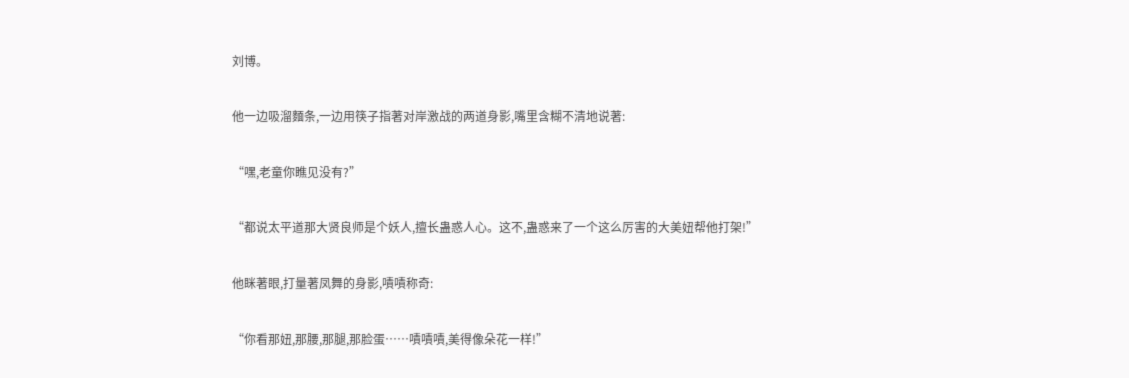刘博。

他一边吸溜麵条,一边用筷子指著对岸激战的两道身影,嘴里含糊不清地说著:

“嘿,老童你瞧见没有?”

“都说太平道那大贤良师是个妖人,擅长蛊惑人心。这不,蛊惑来了一个这么厉害的大美妞帮他打架!”

他眯著眼,打量著凤舞的身影,嘖嘖称奇:

“你看那妞,那腰,那腿,那脸蛋……嘖嘖嘖,美得像朵花一样!”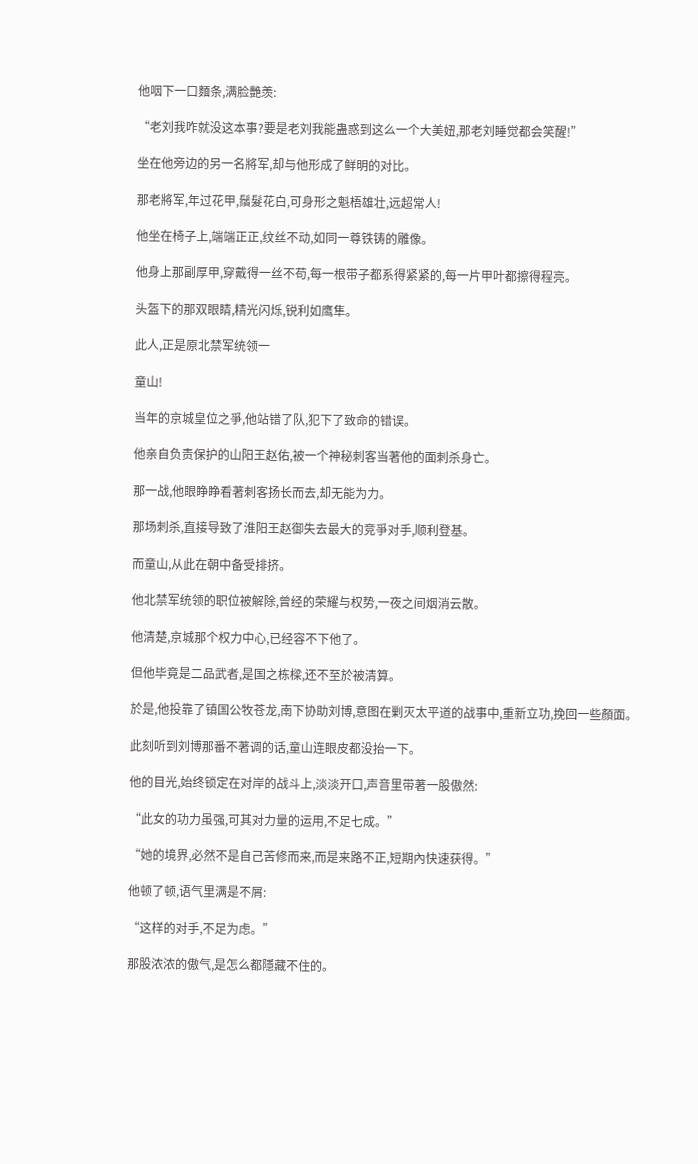他咽下一口麵条,满脸艷羡:

“老刘我咋就没这本事?要是老刘我能蛊惑到这么一个大美妞,那老刘睡觉都会笑醒!”

坐在他旁边的另一名將军,却与他形成了鲜明的对比。

那老將军,年过花甲,鬚髮花白,可身形之魁梧雄壮,远超常人!

他坐在椅子上,端端正正,纹丝不动,如同一尊铁铸的雕像。

他身上那副厚甲,穿戴得一丝不苟,每一根带子都系得紧紧的,每一片甲叶都擦得程亮。

头盔下的那双眼睛,精光闪烁,锐利如鹰隼。

此人,正是原北禁军统领一

童山!

当年的京城皇位之爭,他站错了队,犯下了致命的错误。

他亲自负责保护的山阳王赵佑,被一个神秘刺客当著他的面刺杀身亡。

那一战,他眼睁睁看著刺客扬长而去,却无能为力。

那场刺杀,直接导致了淮阳王赵御失去最大的竞爭对手,顺利登基。

而童山,从此在朝中备受排挤。

他北禁军统领的职位被解除,曾经的荣耀与权势,一夜之间烟消云散。

他清楚,京城那个权力中心,已经容不下他了。

但他毕竟是二品武者,是国之栋樑,还不至於被清算。

於是,他投靠了镇国公牧苍龙,南下协助刘博,意图在剿灭太平道的战事中,重新立功,挽回一些顏面。

此刻听到刘博那番不著调的话,童山连眼皮都没抬一下。

他的目光,始终锁定在对岸的战斗上,淡淡开口,声音里带著一股傲然:

“此女的功力虽强,可其对力量的运用,不足七成。”

“她的境界,必然不是自己苦修而来,而是来路不正,短期內快速获得。”

他顿了顿,语气里满是不屑:

“这样的对手,不足为虑。”

那股浓浓的傲气,是怎么都隱藏不住的。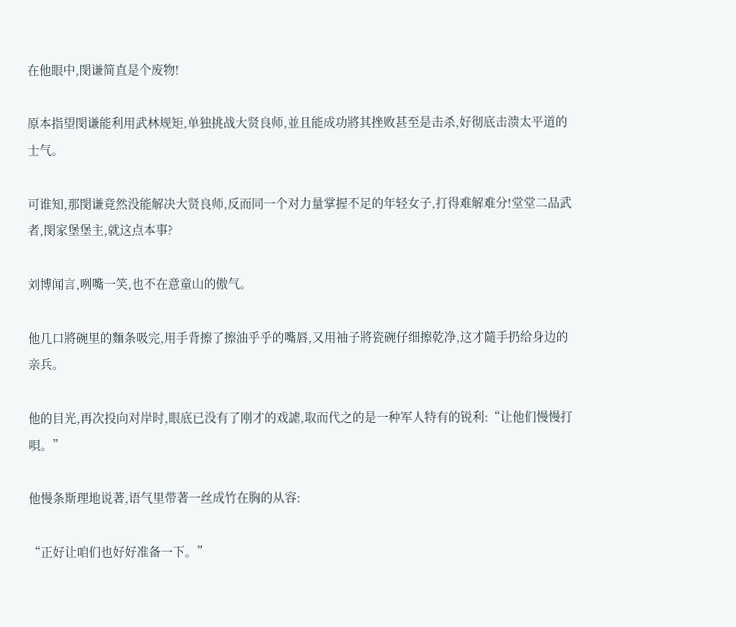在他眼中,閔谦简直是个废物!

原本指望閔谦能利用武林规矩,单独挑战大贤良师,並且能成功將其挫败甚至是击杀,好彻底击溃太平道的士气。

可谁知,那閔谦竟然没能解决大贤良师,反而同一个对力量掌握不足的年轻女子,打得难解难分!堂堂二品武者,閔家堡堡主,就这点本事?

刘博闻言,咧嘴一笑,也不在意童山的傲气。

他几口將碗里的麵条吸完,用手背擦了擦油乎乎的嘴唇,又用袖子將瓷碗仔细擦乾净,这才隨手扔给身边的亲兵。

他的目光,再次投向对岸时,眼底已没有了刚才的戏謔,取而代之的是一种军人特有的锐利:“让他们慢慢打唄。”

他慢条斯理地说著,语气里带著一丝成竹在胸的从容:

“正好让咱们也好好准备一下。”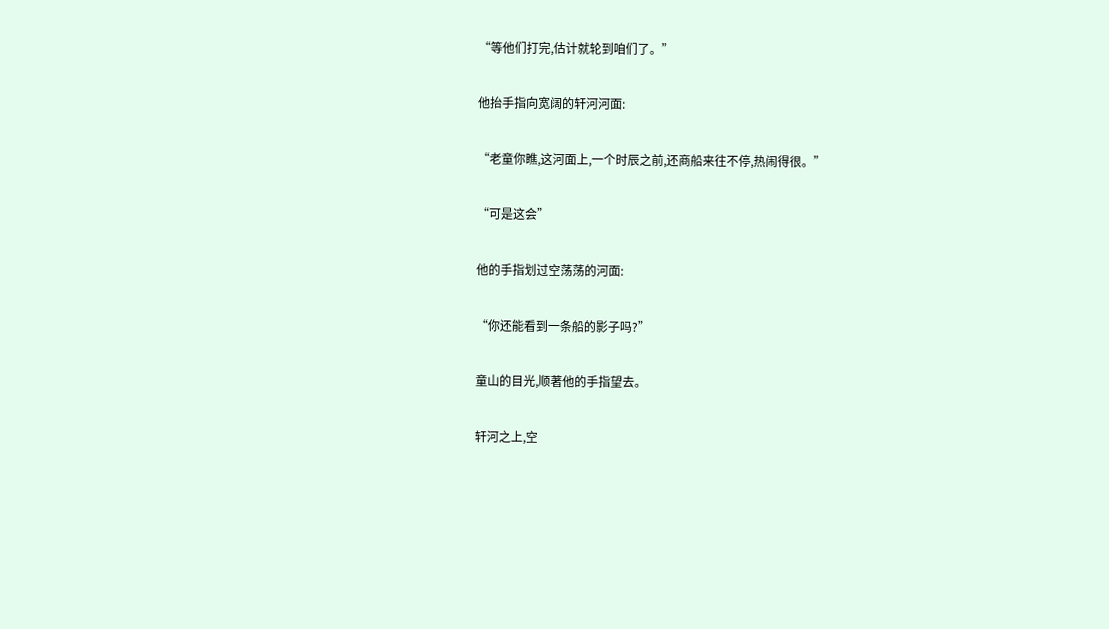“等他们打完,估计就轮到咱们了。”

他抬手指向宽阔的轩河河面:

“老童你瞧,这河面上,一个时辰之前,还商船来往不停,热闹得很。”

“可是这会”

他的手指划过空荡荡的河面:

“你还能看到一条船的影子吗?”

童山的目光,顺著他的手指望去。

轩河之上,空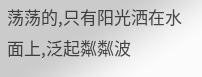荡荡的,只有阳光洒在水面上,泛起粼粼波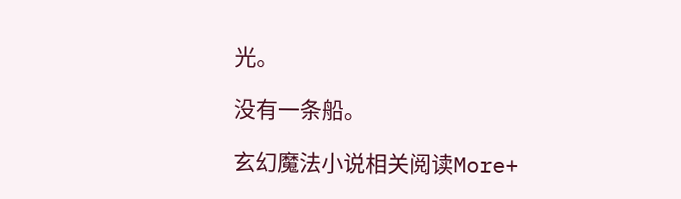光。

没有一条船。

玄幻魔法小说相关阅读More+